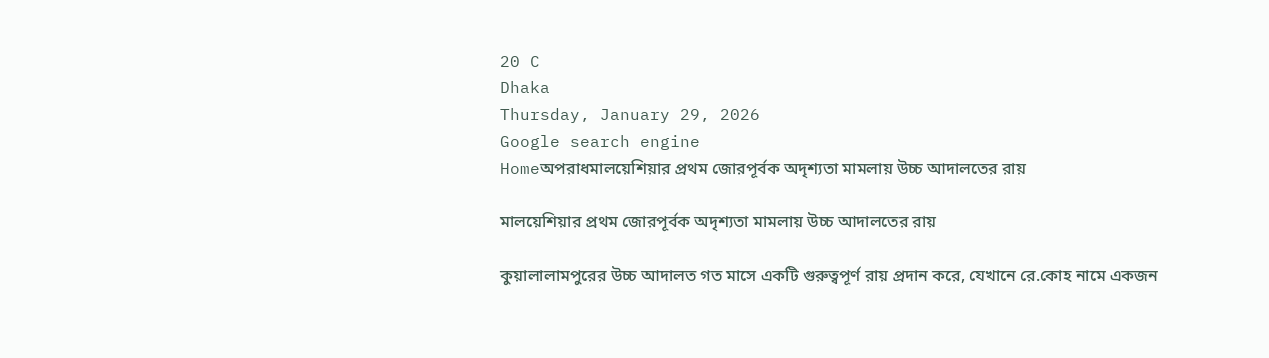20 C
Dhaka
Thursday, January 29, 2026
Google search engine
Homeঅপরাধমালয়েশিয়ার প্রথম জোরপূর্বক অদৃশ্যতা মামলায় উচ্চ আদালতের রায়

মালয়েশিয়ার প্রথম জোরপূর্বক অদৃশ্যতা মামলায় উচ্চ আদালতের রায়

কুয়ালালামপুরের উচ্চ আদালত গত মাসে একটি গুরুত্বপূর্ণ রায় প্রদান করে, যেখানে রে.কোহ নামে একজন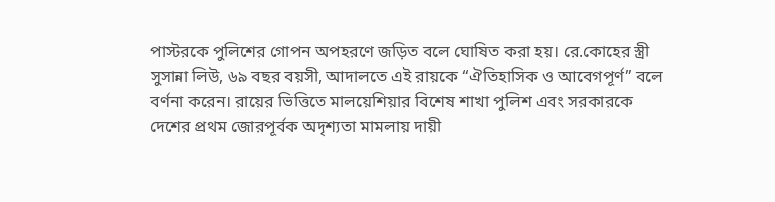পাস্টরকে পুলিশের গোপন অপহরণে জড়িত বলে ঘোষিত করা হয়। রে.কোহের স্ত্রী সুসান্না লিউ, ৬৯ বছর বয়সী, আদালতে এই রায়কে “ঐতিহাসিক ও আবেগপূর্ণ” বলে বর্ণনা করেন। রায়ের ভিত্তিতে মালয়েশিয়ার বিশেষ শাখা পুলিশ এবং সরকারকে দেশের প্রথম জোরপূর্বক অদৃশ্যতা মামলায় দায়ী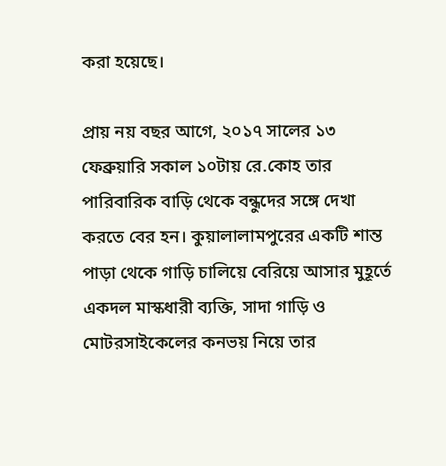করা হয়েছে।

প্রায় নয় বছর আগে, ২০১৭ সালের ১৩ ফেব্রুয়ারি সকাল ১০টায় রে.কোহ তার পারিবারিক বাড়ি থেকে বন্ধুদের সঙ্গে দেখা করতে বের হন। কুয়ালালামপুরের একটি শান্ত পাড়া থেকে গাড়ি চালিয়ে বেরিয়ে আসার মুহূর্তে একদল মাস্কধারী ব্যক্তি, সাদা গাড়ি ও মোটরসাইকেলের কনভয় নিয়ে তার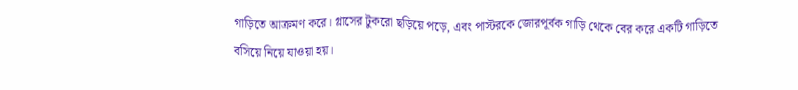গাড়িতে আক্রমণ করে। গ্লাসের টুকরো ছড়িয়ে পড়ে, এবং পাস্টরকে জোরপূর্বক গাড়ি থেকে বের করে একটি গাড়িতে বসিয়ে নিয়ে যাওয়া হয়।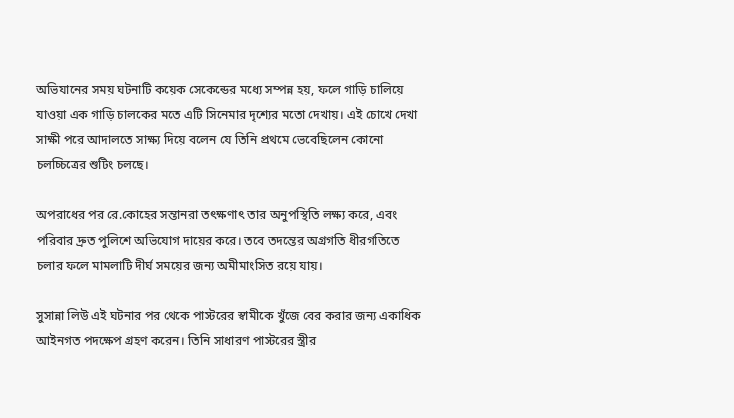অভিযানের সময় ঘটনাটি কয়েক সেকেন্ডের মধ্যে সম্পন্ন হয়, ফলে গাড়ি চালিয়ে যাওয়া এক গাড়ি চালকের মতে এটি সিনেমার দৃশ্যের মতো দেখায়। এই চোখে দেখা সাক্ষী পরে আদালতে সাক্ষ্য দিয়ে বলেন যে তিনি প্রথমে ভেবেছিলেন কোনো চলচ্চিত্রের শুটিং চলছে।

অপরাধের পর রে.কোহের সন্তানরা তৎক্ষণাৎ তার অনুপস্থিতি লক্ষ্য করে, এবং পরিবার দ্রুত পুলিশে অভিযোগ দায়ের করে। তবে তদন্তের অগ্রগতি ধীরগতিতে চলার ফলে মামলাটি দীর্ঘ সময়ের জন্য অমীমাংসিত রয়ে যায়।

সুসান্না লিউ এই ঘটনার পর থেকে পাস্টরের স্বামীকে খুঁজে বের করার জন্য একাধিক আইনগত পদক্ষেপ গ্রহণ করেন। তিনি সাধারণ পাস্টরের স্ত্রীর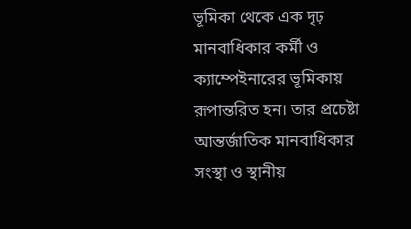ভূমিকা থেকে এক দৃঢ় মানবাধিকার কর্মী ও ক্যাম্পেইনারের ভূমিকায় রূপান্তরিত হন। তার প্রচেষ্টা আন্তর্জাতিক মানবাধিকার সংস্থা ও স্থানীয়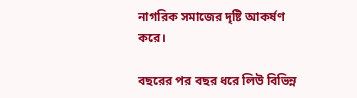নাগরিক সমাজের দৃষ্টি আকর্ষণ করে।

বছরের পর বছর ধরে লিউ বিভিন্ন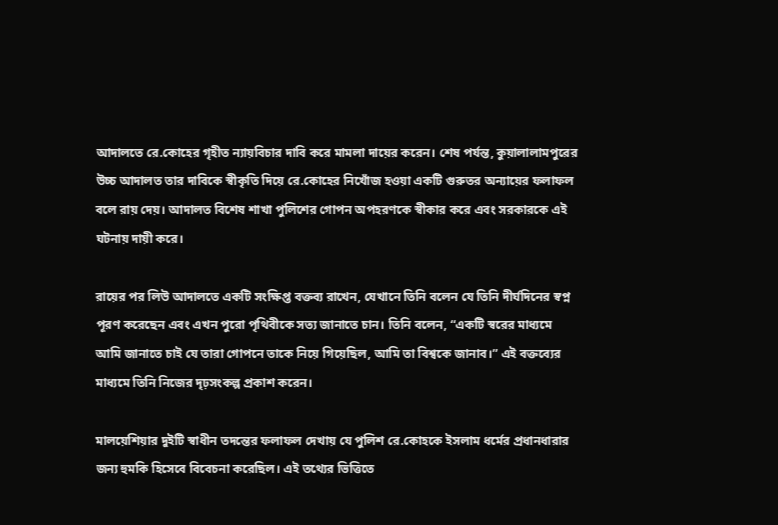আদালতে রে.কোহের গৃহীত ন্যায়বিচার দাবি করে মামলা দায়ের করেন। শেষ পর্যন্ত, কুয়ালালামপুরের উচ্চ আদালত তার দাবিকে স্বীকৃতি দিয়ে রে.কোহের নিখোঁজ হওয়া একটি গুরুতর অন্যায়ের ফলাফল বলে রায় দেয়। আদালত বিশেষ শাখা পুলিশের গোপন অপহরণকে স্বীকার করে এবং সরকারকে এই ঘটনায় দায়ী করে।

রায়ের পর লিউ আদালতে একটি সংক্ষিপ্ত বক্তব্য রাখেন, যেখানে তিনি বলেন যে তিনি দীর্ঘদিনের স্বপ্ন পূরণ করেছেন এবং এখন পুরো পৃথিবীকে সত্য জানাতে চান। তিনি বলেন, “একটি স্বরের মাধ্যমে আমি জানাতে চাই যে তারা গোপনে তাকে নিয়ে গিয়েছিল, আমি তা বিশ্বকে জানাব।” এই বক্তব্যের মাধ্যমে তিনি নিজের দৃঢ়সংকল্প প্রকাশ করেন।

মালয়েশিয়ার দুইটি স্বাধীন তদন্তের ফলাফল দেখায় যে পুলিশ রে.কোহকে ইসলাম ধর্মের প্রধানধারার জন্য হুমকি হিসেবে বিবেচনা করেছিল। এই তথ্যের ভিত্তিতে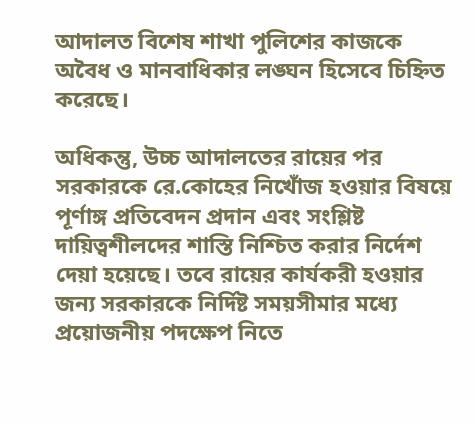আদালত বিশেষ শাখা পুলিশের কাজকে অবৈধ ও মানবাধিকার লঙ্ঘন হিসেবে চিহ্নিত করেছে।

অধিকন্তু, উচ্চ আদালতের রায়ের পর সরকারকে রে.কোহের নিখোঁজ হওয়ার বিষয়ে পূর্ণাঙ্গ প্রতিবেদন প্রদান এবং সংশ্লিষ্ট দায়িত্বশীলদের শাস্তি নিশ্চিত করার নির্দেশ দেয়া হয়েছে। তবে রায়ের কার্যকরী হওয়ার জন্য সরকারকে নির্দিষ্ট সময়সীমার মধ্যে প্রয়োজনীয় পদক্ষেপ নিতে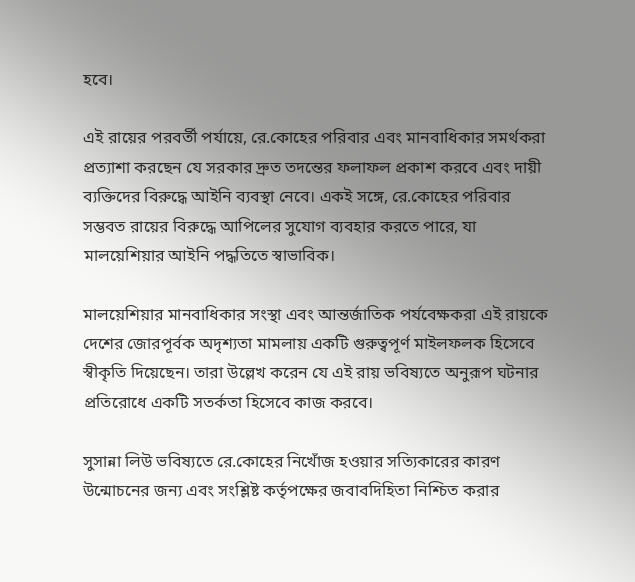হবে।

এই রায়ের পরবর্তী পর্যায়ে, রে.কোহের পরিবার এবং মানবাধিকার সমর্থকরা প্রত্যাশা করছেন যে সরকার দ্রুত তদন্তের ফলাফল প্রকাশ করবে এবং দায়ী ব্যক্তিদের বিরুদ্ধে আইনি ব্যবস্থা নেবে। একই সঙ্গে, রে.কোহের পরিবার সম্ভবত রায়ের বিরুদ্ধে আপিলের সুযোগ ব্যবহার করতে পারে, যা মালয়েশিয়ার আইনি পদ্ধতিতে স্বাভাবিক।

মালয়েশিয়ার মানবাধিকার সংস্থা এবং আন্তর্জাতিক পর্যবেক্ষকরা এই রায়কে দেশের জোরপূর্বক অদৃশ্যতা মামলায় একটি গুরুত্বপূর্ণ মাইলফলক হিসেবে স্বীকৃতি দিয়েছেন। তারা উল্লেখ করেন যে এই রায় ভবিষ্যতে অনুরূপ ঘটনার প্রতিরোধে একটি সতর্কতা হিসেবে কাজ করবে।

সুসান্না লিউ ভবিষ্যতে রে.কোহের নিখোঁজ হওয়ার সত্যিকারের কারণ উন্মোচনের জন্য এবং সংশ্লিষ্ট কর্তৃপক্ষের জবাবদিহিতা নিশ্চিত করার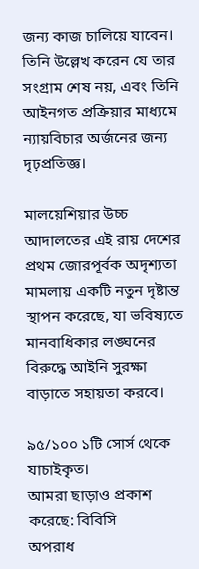জন্য কাজ চালিয়ে যাবেন। তিনি উল্লেখ করেন যে তার সংগ্রাম শেষ নয়, এবং তিনি আইনগত প্রক্রিয়ার মাধ্যমে ন্যায়বিচার অর্জনের জন্য দৃঢ়প্রতিজ্ঞ।

মালয়েশিয়ার উচ্চ আদালতের এই রায় দেশের প্রথম জোরপূর্বক অদৃশ্যতা মামলায় একটি নতুন দৃষ্টান্ত স্থাপন করেছে, যা ভবিষ্যতে মানবাধিকার লঙ্ঘনের বিরুদ্ধে আইনি সুরক্ষা বাড়াতে সহায়তা করবে।

৯৫/১০০ ১টি সোর্স থেকে যাচাইকৃত।
আমরা ছাড়াও প্রকাশ করেছে: বিবিসি
অপরাধ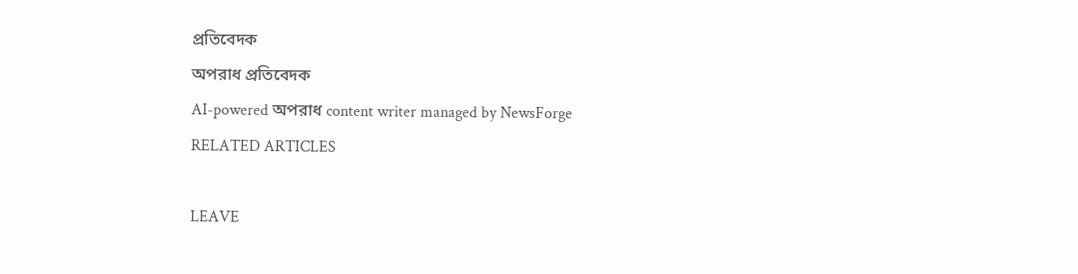প্রতিবেদক
অপরাধ প্রতিবেদক
AI-powered অপরাধ content writer managed by NewsForge
RELATED ARTICLES

LEAVE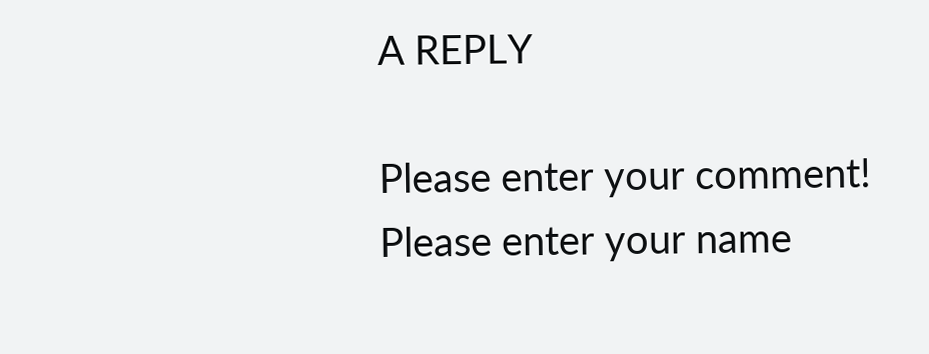A REPLY

Please enter your comment!
Please enter your name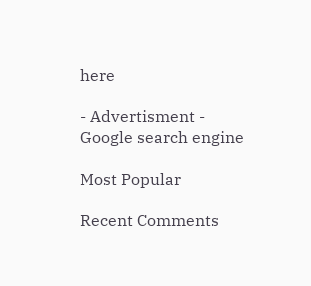here

- Advertisment -
Google search engine

Most Popular

Recent Comments